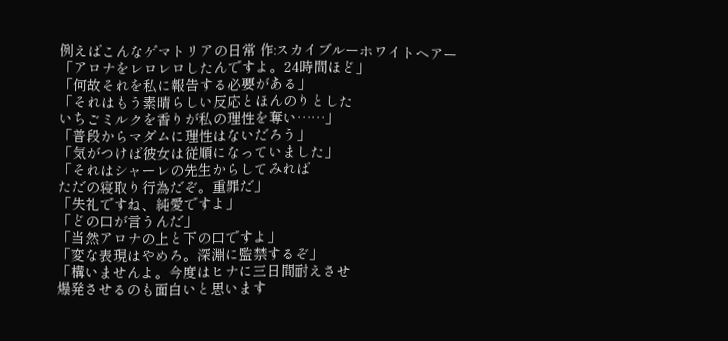例えばこんなゲマトリアの日常 作:スカイブルーホワイトヘアー
「アロナをレロレロしたんですよ。24時間ほど」
「何故それを私に報告する必要がある」
「それはもう素晴らしい反応とほんのりとした
いちごミルクを香りが私の理性を奪い……」
「普段からマダムに理性はないだろう」
「気がつけば彼女は従順になっていました」
「それはシャーレの先生からしてみれば
ただの寝取り行為だぞ。重罪だ」
「失礼ですね、純愛ですよ」
「どの口が言うんだ」
「当然アロナの上と下の口ですよ」
「変な表現はやめろ。深淵に監禁するぞ」
「構いませんよ。今度はヒナに三日間耐えさせ
爆発させるのも面白いと思います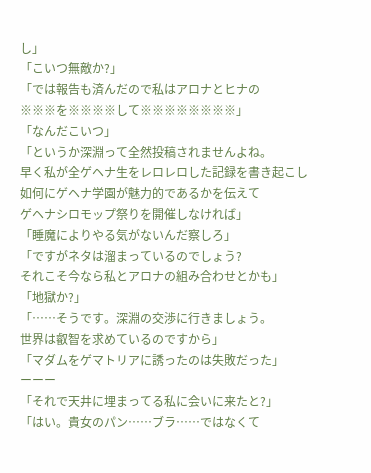し」
「こいつ無敵か?」
「では報告も済んだので私はアロナとヒナの
※※※を※※※※して※※※※※※※※」
「なんだこいつ」
「というか深淵って全然投稿されませんよね。
早く私が全ゲヘナ生をレロレロした記録を書き起こし
如何にゲヘナ学園が魅力的であるかを伝えて
ゲヘナシロモップ祭りを開催しなければ」
「睡魔によりやる気がないんだ察しろ」
「ですがネタは溜まっているのでしょう?
それこそ今なら私とアロナの組み合わせとかも」
「地獄か?」
「……そうです。深淵の交渉に行きましょう。
世界は叡智を求めているのですから」
「マダムをゲマトリアに誘ったのは失敗だった」
ーーー
「それで天井に埋まってる私に会いに来たと?」
「はい。貴女のパン……ブラ……ではなくて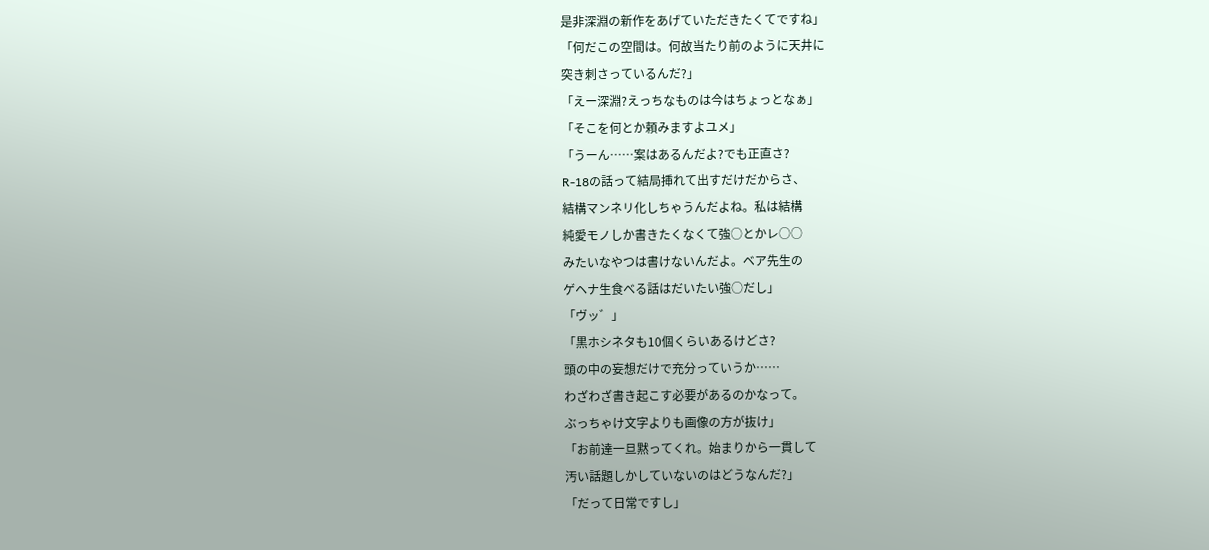是非深淵の新作をあげていただきたくてですね」
「何だこの空間は。何故当たり前のように天井に
突き刺さっているんだ?」
「えー深淵?えっちなものは今はちょっとなぁ」
「そこを何とか頼みますよユメ」
「うーん……案はあるんだよ?でも正直さ?
R-18の話って結局挿れて出すだけだからさ、
結構マンネリ化しちゃうんだよね。私は結構
純愛モノしか書きたくなくて強○とかレ○○
みたいなやつは書けないんだよ。ベア先生の
ゲヘナ生食べる話はだいたい強○だし」
「ヴッ゛」
「黒ホシネタも10個くらいあるけどさ?
頭の中の妄想だけで充分っていうか……
わざわざ書き起こす必要があるのかなって。
ぶっちゃけ文字よりも画像の方が抜け」
「お前達一旦黙ってくれ。始まりから一貫して
汚い話題しかしていないのはどうなんだ?」
「だって日常ですし」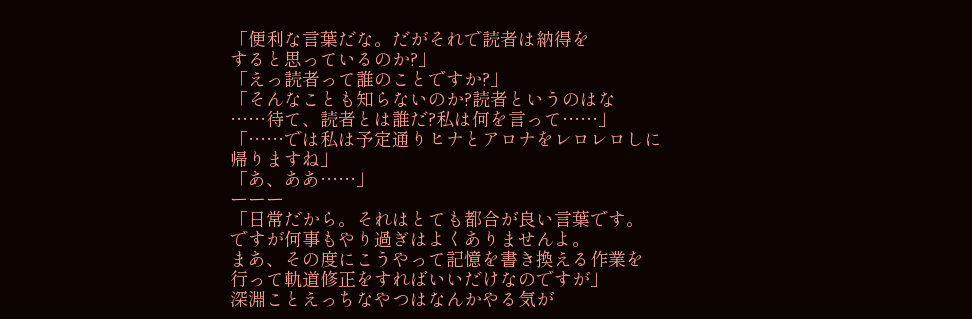「便利な言葉だな。だがそれで読者は納得を
すると思っているのか?」
「えっ読者って誰のことですか?」
「そんなことも知らないのか?読者というのはな
……待て、読者とは誰だ?私は何を言って……」
「……では私は予定通りヒナとアロナをレロレロしに
帰りますね」
「あ、ああ……」
ーーー
「日常だから。それはとても都合が良い言葉です。
ですが何事もやり過ぎはよくありませんよ。
まあ、その度にこうやって記憶を書き換える作業を
行って軌道修正をすればいいだけなのですが」
深淵ことえっちなやつはなんかやる気が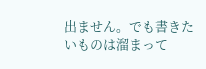出ません。でも書きたいものは溜まって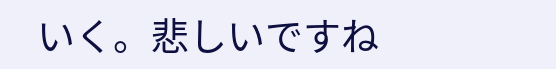いく。悲しいですね